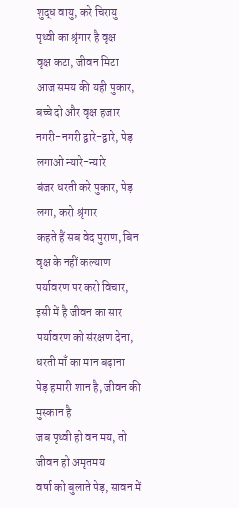शुद्ध वायु, करे चिरायु
पृथ्वी का श्रृंगार है वृक्ष
वृक्ष कटा, जीवन मिटा
आज समय की यही पुकार, बच्चे दो और वृक्ष हजार
नगरी-नगरी द्वारे-द्वारे, पेड़ लगाओ न्यारे-न्यारे
बंजर धरती करे पुकार, पेड़ लगा, करो श्रृंगार
कहते हैं सब वेद पुराण, बिन वृक्ष के नहीं कल्याण
पर्यावरण पर करो विचार, इसी में है जीवन का सार
पर्यावरण को संरक्षण देना, धरती माँ का मान बढ़ाना
पेड़ हमारी शान है, जीवन की मुस्कान है
जब पृथ्वी हो वन मय, तो जीवन हो अमृतमय
वर्षा को बुलाते पेड़, सावन में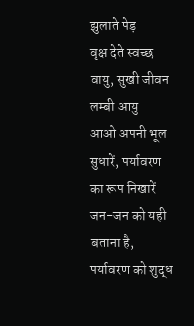झुलाते पेड़
वृक्ष देते स्वच्छ वायु, सुखी जीवन लम्बी आयु
आओ अपनी भूल सुधारें, पर्यावरण का रूप निखारें
जन-जन को यही बताना है, पर्यावरण को शुद्ध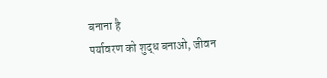बनाना है
पर्यावरण को शुद्ध बनाओ, जीवन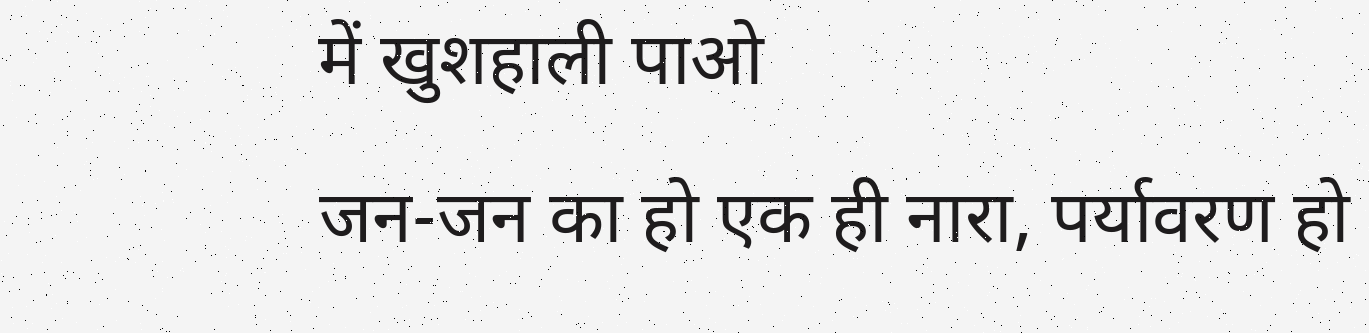में खुशहाली पाओ
जन-जन का हो एक ही नारा, पर्यावरण हो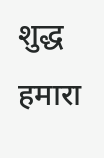शुद्ध हमारा